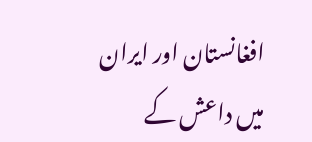افغانستان اور ایران میں داعش کے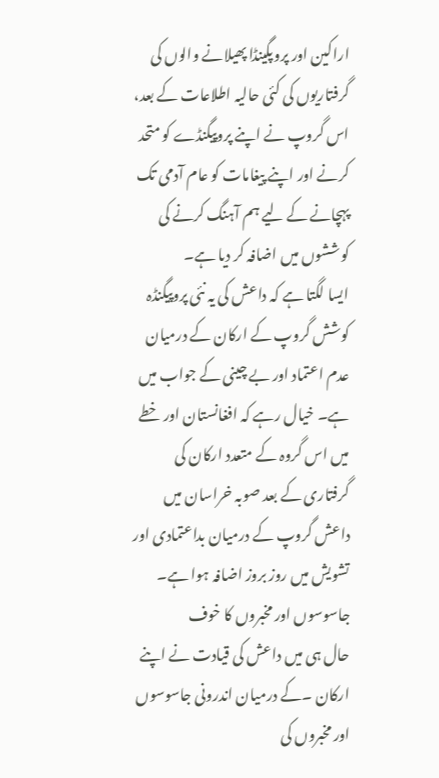اراکین اور پروپگينڈا پھيلانے والوں کی گرفتاریوں کی کئی حالیہ اطلاعات کے بعد، اس گروپ نے اپنے پروپیگنڈے کو متحد کرنے اور اپنے پیغامات کو عام آدمی تک پہچانے کے ليے ہم آہنگ کرنے کی کوششوں میں اضافہ کر دیا ہے۔
ایسا لگتا ہے کہ داعش کی یہ نئی پروپیگنڈہ کوشش گروپ کے ارکان کے درمیان عدم اعتماد اور بے چینی کے جواب میں ہے۔ خیال رہے کہ افغانستان اور خطے میں اس گروہ کے متعدد ارکان کی گرفتاری کے بعد صوبہ خراسان میں داعش گروپ کے درمیان بداعتمادی اور تشویش میں روز بروز اضافہ ہوا ہے۔
جاسوسوں اور مخبروں کا خوف
حال ہی میں داعش کی قیادت نے اپنے ارکان ۔کے درمیان اندرونی جاسوسوں اور مخبروں کی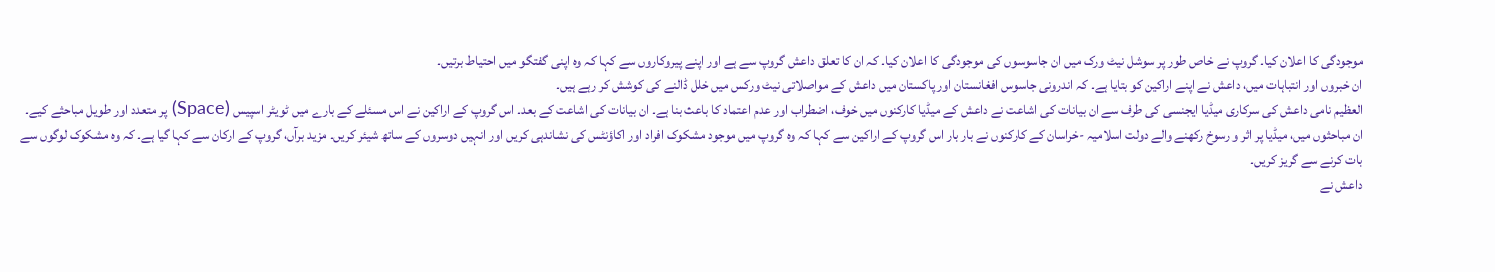موجودگی کا اعلان کیا۔ گروپ نے خاص طور پر سوشل نیٹ ورک میں ان جاسوسوں کی موجودگی کا اعلان کیا۔ کہ ان کا تعلق داعش گروپ سے ہے اور اپنے پیروکاروں سے کہا کہ وہ اپنی گفتگو میں احتیاط برتیں۔
ان خبروں اور انتباہات میں، داعش نے اپنے اراکین کو بتایا ہے۔ کہ اندرونی جاسوس افغانستان اور پاکستان میں داعش کے مواصلاتی نیٹ ورکس میں خلل ڈالنے کی کوشش کر رہے ہیں۔
العظیم نامی داعش کی سرکاری میڈیا ایجنسی کی طرف سے ان بیانات کی اشاعت نے داعش کے میڈیا کارکنوں میں خوف، اضطراب اور عدم اعتماد کا باعث بنا ہے۔ ان بیانات کی اشاعت کے بعد۔ اس گروپ کے اراکین نے اس مسئلے کے بارے میں ٹویٹر اسپیس (Space) پر متعدد اور طویل مباحثے کیے۔
ان مباحثوں میں، میڈیا پر اثر و رسوخ رکھنے والے دولت اسلامیہ -خراسان کے کارکنوں نے بار بار اس گروپ کے اراکین سے کہا کہ وہ گروپ میں موجود مشکوک افراد اور اکاؤنٹس کی نشاندہی کریں اور انہیں دوسروں کے ساتھ شیئر کریں۔ مزید برآں، گروپ کے ارکان سے کہا گیا ہے۔ کہ وہ مشکوک لوگوں سے بات کرنے سے گریز کریں۔
داعش نے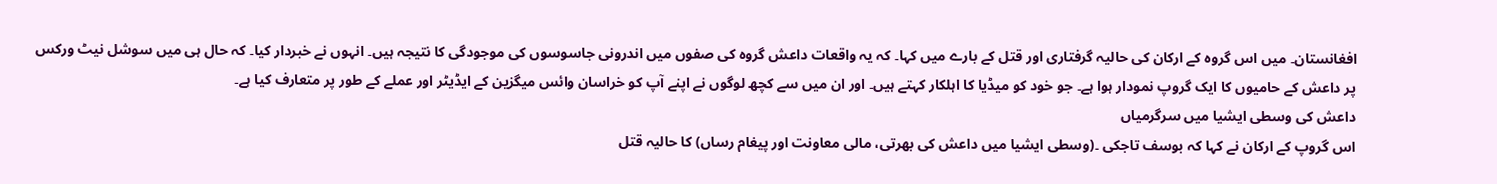افغانستان۔ میں اس گروہ کے ارکان کی حالیہ گرفتاری اور قتل کے بارے میں کہا۔ کہ یہ واقعات داعش گروہ کی صفوں میں اندرونی جاسوسوں کی موجودگی کا نتیجہ ہیں۔ انہوں نے خبردار کیا۔ کہ حال ہی میں سوشل نیٹ ورکس پر داعش کے حامیوں کا ایک گروپ نمودار ہوا ہے۔ جو خود کو میڈیا کا اہلکار کہتے ہیں۔ اور ان میں سے کچھ لوگوں نے اپنے آپ کو خراسان وائس میگزین کے ایڈیٹر اور عملے کے طور پر متعارف کیا ہے۔
داعش کی وسطی ايشيا ميں سرگرمياں
اس گروپ کے ارکان نے کہا کہ بوسف تاجکی ۔(وسطی ایشیا میں داعش کی بھرتی، مالی معاونت اور پیغام رساں) کا حالیہ قتل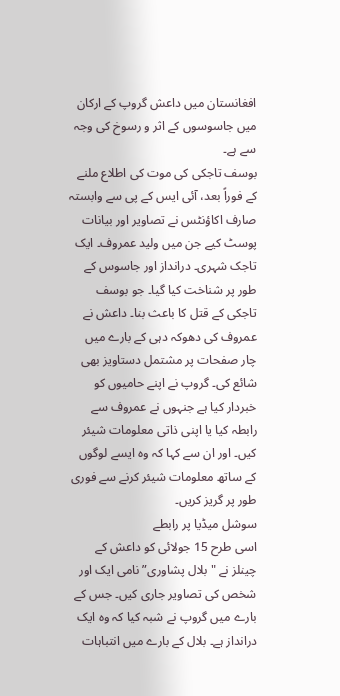افغانستان میں داعش گروپ کے ارکان میں جاسوسوں کے اثر و رسوخ کی وجہ سے ہے۔
بوسف تاجکی کی موت کی اطلاع ملنے کے فوراً بعد، آئی ایس کے پی سے وابستہ صارف اکاؤنٹس نے تصاویر اور بیانات پوسٹ کیے جن میں ولید عمروف۔ ایک تاجک شہری۔ درانداز اور جاسوس کے طور پر شناخت کیا گیا۔ جو بوسف تاجکی کے قتل کا باعث بنا۔ داعش نے عمروف کی دھوکہ دہی کے بارے میں چار صفحات پر مشتمل دستاویز بھی شائع کی۔ گروپ نے اپنے حامیوں کو خبردار کیا ہے جنہوں نے عمروف سے رابطہ کیا یا اپنی ذاتی معلومات شیئر کیں۔ اور ان سے کہا کہ وہ ایسے لوگوں کے ساتھ معلومات شیئر کرنے سے فوری طور پر گریز کریں۔
سوشل ميڈيا پر رابطے
اسی طرح 15 جولائی کو داعش کے چینلز نے "بلال پشاوری” نامی ایک اور شخص کی تصاویر جاری کیں۔ جس کے بارے میں گروپ نے شبہ کیا کہ وہ ایک درانداز ہے۔ بلال کے بارے میں انتباہات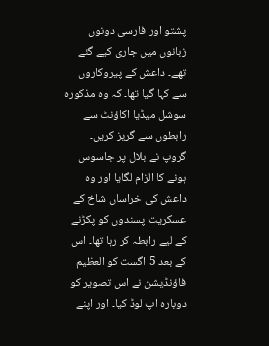پشتو اور فارسی دونوں زبانوں میں جاری کیے گئے تھے۔ داعش کے پیروکاروں سے کہا گیا تھا۔ کہ وہ مذکورہ سوشل میڈیا اکاؤنٹ سے رابطوں سے گریز کریں۔
گروپ نے بلال پر جاسوس ہونے کا الزام لگایا اور وہ داعش کی خراساں شاخ کے عسکریت پسندوں کو پکڑنے کے لیے رابطہ کر رہا تھا۔ اس کے بعد 5 اگست کو العظیم فاؤنڈیشن نے اس تصویر کو دوبارہ اپ لوڈ کیا۔ اور اپنے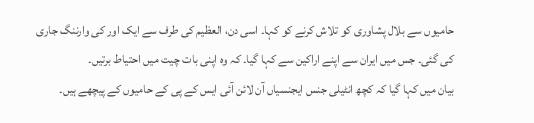حامیوں سے بلال پشاوری کو تلاش کرنے کو کہا۔ اسی دن، العظیم کی طرف سے ایک اور کی وارننگ جاری کی گئی۔ جس میں ایران سے اپنے اراکین سے کہا گیا۔ کہ وہ اپنی بات چیت میں احتیاط برتیں۔
بیان میں کہا گیا کہ کچھ انٹیلی جنس ایجنسیاں آن لائن آئی ایس کے پی کے حامیوں کے پیچھے ہیں۔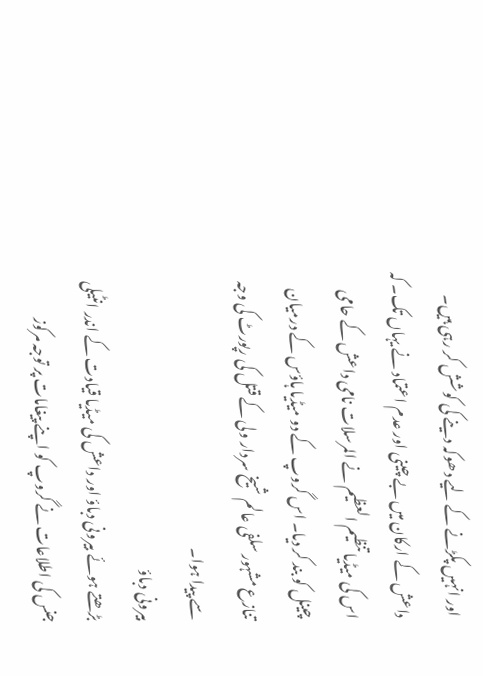اور انہیں پکڑنے کے لیے دھوکہ دینے کی کوشش کر رہی ہیں۔ داعش کے ارکان میں بے چینی اور عدم اعتماد نے یہاں تک۔ کہ اس کی میڈیا تنظیم العظیم نے المرسلات نامی داعش کے حامی چینل کو بند کر دیا۔ اس گروپ کے دو میڈیا ہاؤس کے درمیان تنازع مشہور سلفی عالم شیخ سردار ولی کے قتل کی رپورٹ کی وجہ سے پیدا ہوا۔
بيرونی دباؤ
بڑھتے ہوئے بیرونی دباؤ اور داعش کی میڈیا قیادت کے اندر انٹیلی جنس کی اطلاعات نے گروپ کو اپنے پیغامات پر توجہ مرکوز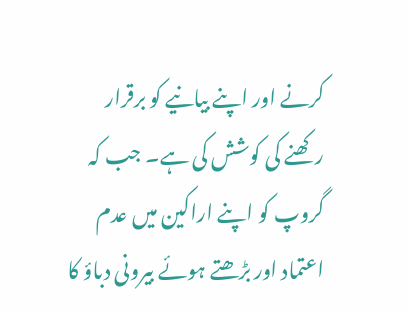کرنے اور اپنے بیانیے کو برقرار رکھنے کی کوشش کی ہے۔ جب کہ گروپ کو اپنے اراکین میں عدم اعتماد اور بڑھتے ہوئے بیرونی دباؤ کا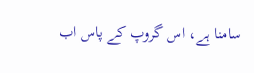سامنا ہے، اس گروپ کے پاس اب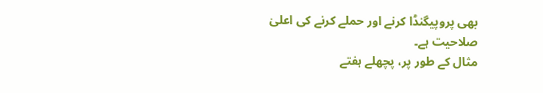بھی پروپیگنڈا کرنے اور حملے کرنے کی اعلیٰ صلاحیت ہے۔
مثال کے طور پر، پچھلے ہفتے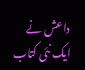داعش نے ایک نئی کتاب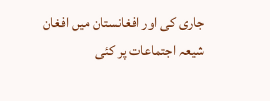جاری کی اور افغانستان میں افغان شیعہ اجتماعات پر کئی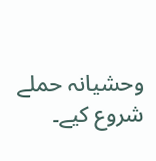وحشیانہ حملے شروع کیے۔